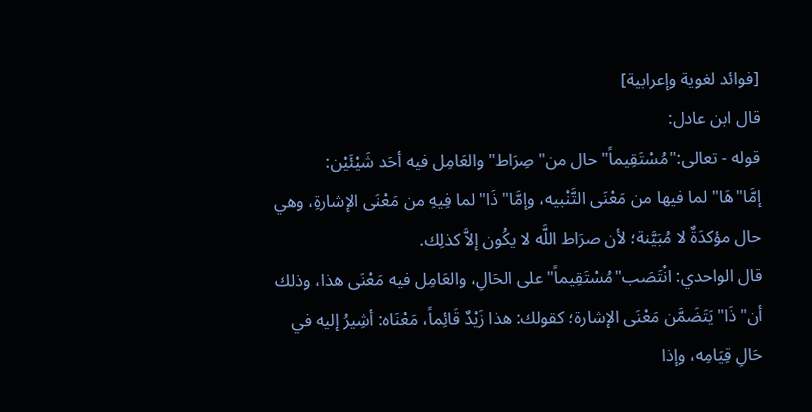[فوائد لغوية وإعرابية]
قال ابن عادل:
قوله - تعالى:"مُسْتَقِيماً"حال من"صِرَاط"والعَامِل فيه أحَد شَيْئَيْن: إمَّا"هَا"لما فيها من مَعْنَى التَّنْبيه، وإمَّا"ذَا"لما فِيهِ من مَعْنَى الإشارةِ، وهي حال مؤكدَةٌ لا مُبَيَّنة؛ لأن صرَاط اللَّه لا يكُون إلاَّ كذلِك.
قال الواحدي: انْتَصَب"مُسْتَقِيماً"على الحَالِ، والعَامِل فيه مَعْنَى هذا، وذلك أن"ذَا"يَتَضَمَّن مَعْنَى الإشارة؛ كقولك: هذا زَيْدٌ قَائِماً، مَعْنَاه: أشِيرُ إليه في حَالِ قِيَامِه، وإذا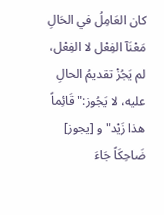كان العَامِلُ في الحَالِ مَعْنَآ الفِعْل لا الفِعْل، لم يَجُزْ تقديمُ الحالِ عليه، لا يَجُوز:"قَائِماً هذا زَيْد"و [يجوز] ضَاحِكَاً جَاءَ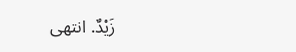زَيْدٌ. انتهى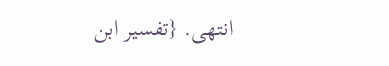انتهى. {تفسير ابن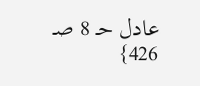عادل حـ 8 صـ 426}